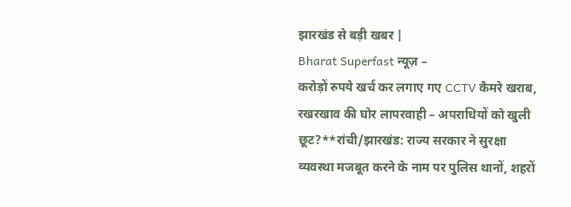झारखंड से बड़ी खबर |
Bharat Superfast न्यूज़ –
करोड़ों रुपये खर्च कर लगाए गए CCTV कैमरे खराब, रखरखाव की घोर लापरवाही – अपराधियों को खुली छूट?**रांची/झारखंड: राज्य सरकार ने सुरक्षा व्यवस्था मजबूत करने के नाम पर पुलिस थानों, शहरों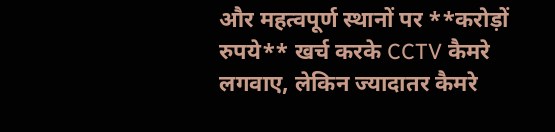और महत्वपूर्ण स्थानों पर **करोड़ों रुपये** खर्च करके CCTV कैमरे लगवाए, लेकिन ज्यादातर कैमरे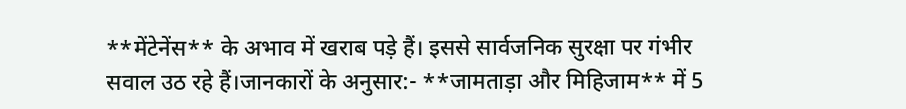**मेंटेनेंस** के अभाव में खराब पड़े हैं। इससे सार्वजनिक सुरक्षा पर गंभीर सवाल उठ रहे हैं।जानकारों के अनुसार:- **जामताड़ा और मिहिजाम** में 5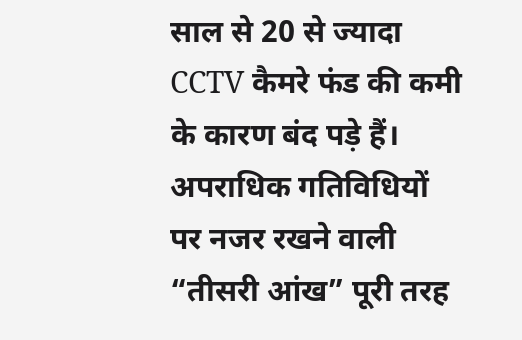साल से 20 से ज्यादा CCTV कैमरे फंड की कमी के कारण बंद पड़े हैं। अपराधिक गतिविधियों पर नजर रखने वाली “तीसरी आंख” पूरी तरह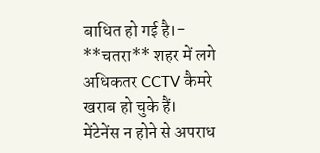बाधित हो गई है।- **चतरा** शहर में लगे अधिकतर CCTV कैमरे खराब हो चुके हैं। मेंटेनेंस न होने से अपराध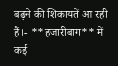बढ़ने की शिकायतें आ रही हैं।- **हजारीबाग** में कई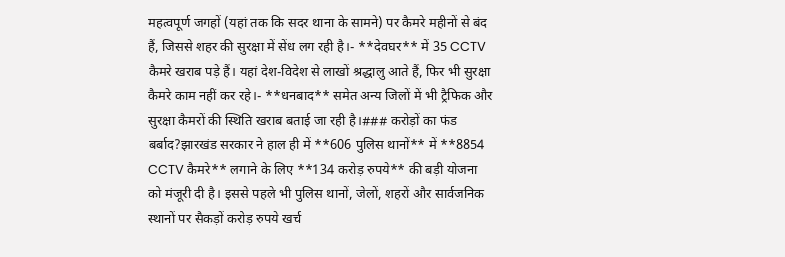महत्वपूर्ण जगहों (यहां तक कि सदर थाना के सामने) पर कैमरे महीनों से बंद हैं, जिससे शहर की सुरक्षा में सेंध लग रही है।- **देवघर** में 35 CCTV कैमरे खराब पड़े हैं। यहां देश-विदेश से लाखों श्रद्धालु आते हैं, फिर भी सुरक्षा कैमरे काम नहीं कर रहे।- **धनबाद** समेत अन्य जिलों में भी ट्रैफिक और सुरक्षा कैमरों की स्थिति खराब बताई जा रही है।### करोड़ों का फंड बर्बाद?झारखंड सरकार ने हाल ही में **606 पुलिस थानों** में **8854 CCTV कैमरे** लगाने के लिए **134 करोड़ रुपये** की बड़ी योजना को मंजूरी दी है। इससे पहले भी पुलिस थानों, जेलों, शहरों और सार्वजनिक स्थानों पर सैकड़ों करोड़ रुपये खर्च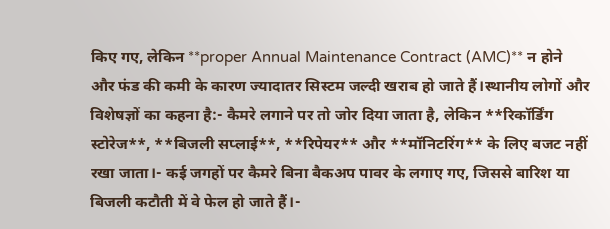किए गए, लेकिन **proper Annual Maintenance Contract (AMC)** न होने और फंड की कमी के कारण ज्यादातर सिस्टम जल्दी खराब हो जाते हैं।स्थानीय लोगों और विशेषज्ञों का कहना है:- कैमरे लगाने पर तो जोर दिया जाता है, लेकिन **रिकॉर्डिंग स्टोरेज**, **बिजली सप्लाई**, **रिपेयर** और **मॉनिटरिंग** के लिए बजट नहीं रखा जाता।- कई जगहों पर कैमरे बिना बैकअप पावर के लगाए गए, जिससे बारिश या बिजली कटौती में वे फेल हो जाते हैं।-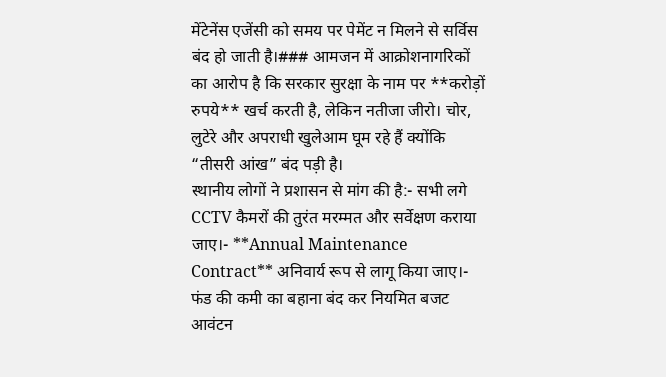मेंटेनेंस एजेंसी को समय पर पेमेंट न मिलने से सर्विस बंद हो जाती है।### आमजन में आक्रोशनागरिकों का आरोप है कि सरकार सुरक्षा के नाम पर **करोड़ों रुपये** खर्च करती है, लेकिन नतीजा जीरो। चोर, लुटेरे और अपराधी खुलेआम घूम रहे हैं क्योंकि “तीसरी आंख” बंद पड़ी है।
स्थानीय लोगों ने प्रशासन से मांग की है:- सभी लगे CCTV कैमरों की तुरंत मरम्मत और सर्वेक्षण कराया जाए।- **Annual Maintenance Contract** अनिवार्य रूप से लागू किया जाए।- फंड की कमी का बहाना बंद कर नियमित बजट आवंटन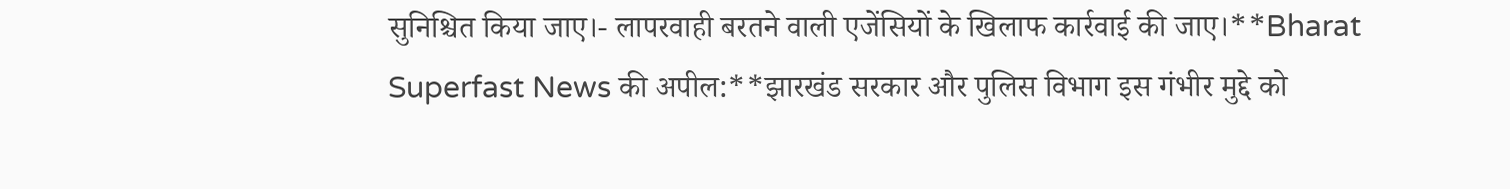सुनिश्चित किया जाए।- लापरवाही बरतने वाली एजेंसियों के खिलाफ कार्रवाई की जाए।**Bharat Superfast News की अपील:**झारखंड सरकार और पुलिस विभाग इस गंभीर मुद्दे को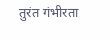तुरंत गंभीरता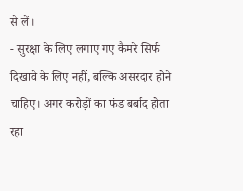से लें।
- सुरक्षा के लिए लगाए गए कैमरे सिर्फ दिखावे के लिए नहीं, बल्कि असरदार होने चाहिए। अगर करोड़ों का फंड बर्बाद होता रहा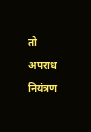तो अपराध नियंत्रण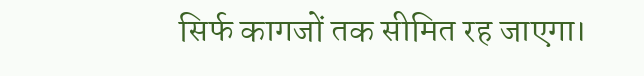सिर्फ कागजों तक सीमित रह जाएगा।